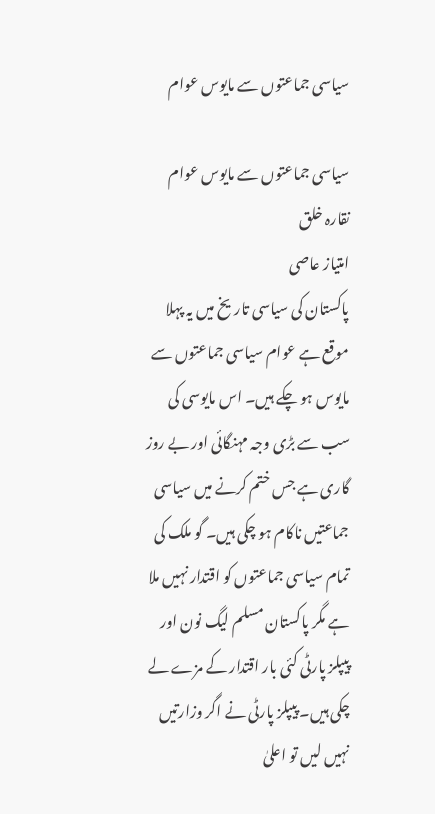سیاسی جماعتوں سے مایوس عوام

سیاسی جماعتوں سے مایوس عوام
نقارہ خلق
امتیاز عاصی
پاکستان کی سیاسی تاریخ میں یہ پہلا موقع ہے عوام سیاسی جماعتوں سے مایوس ہو چکے ہیں۔ اس مایوسی کی سب سے بڑی وجہ مہنگائی اور بے روز گاری ہے جس ختم کرنے میں سیاسی جماعتیں ناکام ہو چکی ہیں۔ گو ملک کی تمام سیاسی جماعتوں کو اقتدار نہیں ملا ہے مگر پاکستان مسلم لیگ نون اور پیپلز پارٹی کئی بار اقتدار کے مزے لے چکی ہیں۔ پیپلز پارٹی نے اگر وزارتیں نہیں لیں تو اعلیٰ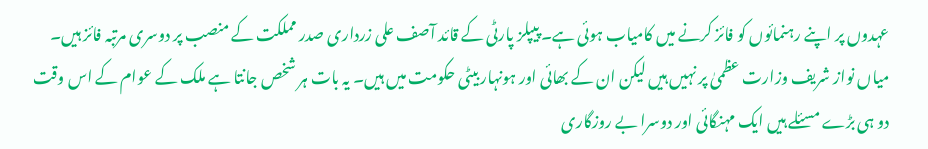عہدوں پر اپنے رہنمائوں کو فائز کرنے میں کامیاب ہوئی ہے۔ پیپلز پارٹی کے قائد آصف علی زرداری صدر مملکت کے منصب پر دوسری مرتبہ فائز ہیں۔ میاں نواز شریف وزارت عظمیٰ پر نہیں ہیں لیکن ان کے بھائی اور ہونہار بیٹی حکومت میں ہیں۔ یہ بات ہر شخص جانتا ہے ملک کے عوام کے اس وقت دو ہی بڑے مسئلے ہیں ایک مہنگائی اور دوسرا بے روزگاری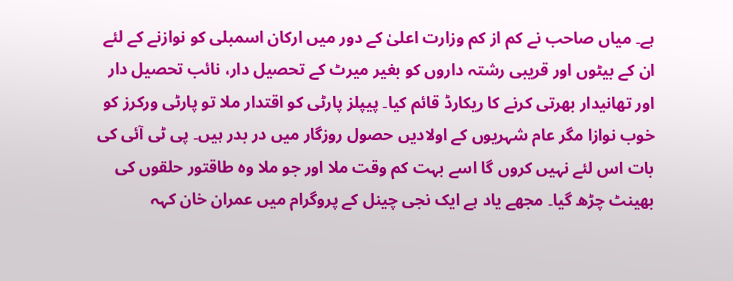ہے۔ میاں صاحب نے کم از کم وزارت اعلیٰ کے دور میں ارکان اسمبلی کو نوازنے کے لئے ان کے بیٹوں اور قریبی رشتہ داروں کو بغیر میرٹ کے تحصیل دار، نائب تحصیل دار اور تھانیدار بھرتی کرنے کا ریکارڈ قائم کیا۔ پیپلز پارٹی کو اقتدار ملا تو پارٹی ورکرز کو خوب نوازا مگر عام شہریوں کے اولادیں حصول روزگار میں در بدر ہیں۔ پی ٹی آئی کی بات اس لئے نہیں کروں گا اسے بہت کم وقت ملا اور جو ملا وہ طاقتور حلقوں کی بھینٹ چڑھ گیا۔ مجھے یاد ہے ایک نجی چینل کے پروگرام میں عمران خان کہہ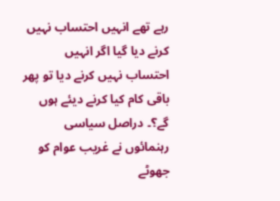رہے تھے انہیں احتساب نہیں کرنے دیا گیا اگر انہیں احتساب نہیں کرنے دیا تو پھر باقی کام کیا کرنے دیئے ہوں گے؟۔ دراصل سیاسی رہنمائوں نے غریب عوام کو جھوٹے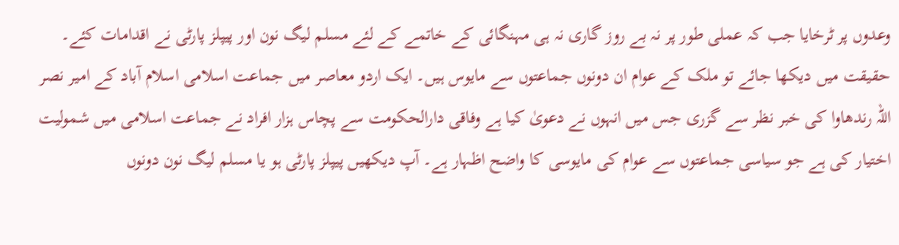وعدوں پر ٹرخایا جب کہ عملی طور پر نہ بے روز گاری نہ ہی مہنگائی کے خاتمے کے لئے مسلم لیگ نون اور پیپلز پارٹی نے اقدامات کئے۔ حقیقت میں دیکھا جائے تو ملک کے عوام ان دونوں جماعتوں سے مایوس ہیں۔ ایک اردو معاصر میں جماعت اسلامی اسلام آباد کے امیر نصر اللہ رندھاوا کی خبر نظر سے گزری جس میں انہوں نے دعویٰ کیا ہے وفاقی دارالحکومت سے پچاس ہزار افراد نے جماعت اسلامی میں شمولیت اختیار کی ہے جو سیاسی جماعتوں سے عوام کی مایوسی کا واضح اظہار ہے۔ آپ دیکھیں پیپلز پارٹی ہو یا مسلم لیگ نون دونوں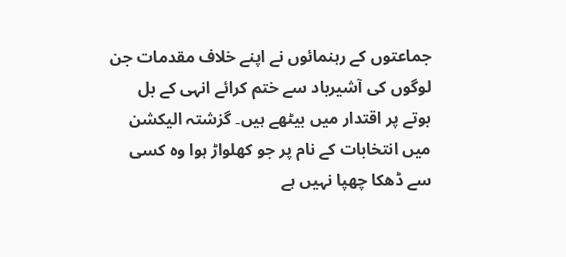جماعتوں کے رہنمائوں نے اپنے خلاف مقدمات جن لوگوں کی آشیرباد سے ختم کرائے انہی کے بل بوتے پر اقتدار میں بیٹھے ہیں۔ گزشتہ الیکشن میں انتخابات کے نام پر جو کھلواڑ ہوا وہ کسی سے ڈھکا چھپا نہیں ہے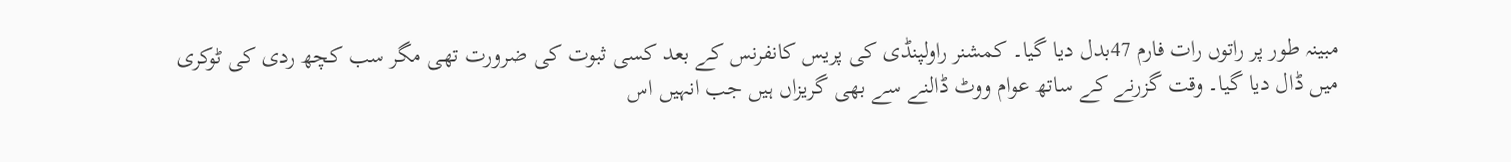مبینہ طور پر راتوں رات فارم 47بدل دیا گیا۔ کمشنر راولپنڈی کی پریس کانفرنس کے بعد کسی ثبوت کی ضرورت تھی مگر سب کچھ ردی کی ٹوکری میں ڈال دیا گیا۔ وقت گزرنے کے ساتھ عوام ووٹ ڈالنے سے بھی گریزاں ہیں جب انہیں اس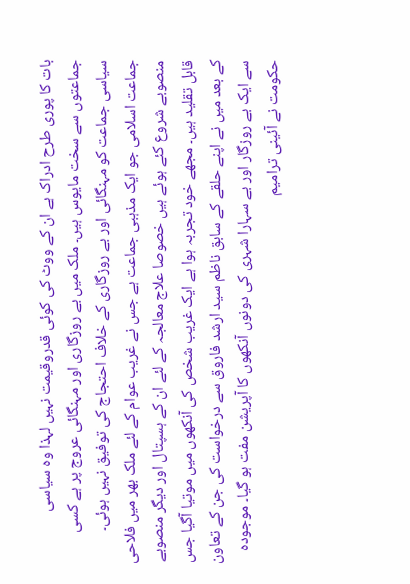بات کا پوری طرح ادراک ہے ان کے ووٹ کی کوئی قدروقیمت نہیں لہذا وہ سیاسی جماعتوں سے سخت مایوس ہیں۔ ملک میں بے روزگاری اور مہنگائی عروج پر ہے کسی سیاسی جماعت کو مہنگائی اور بے روزگاری کے خلاف احتجاج کی توفیق نہیں ہوئی۔ جماعت اسلامی جو ایک مذہبی جماعت ہے جس نے غریب عوام کے لئے ملک بھر میں فلاحی منصوبے شروع کئے ہوئے ہیں خصوصا علاج معالجہ کے لئے ان کے ہسپتال اور دیگر منصوبے قابل تقلید ہیں۔ مجھے خود تجربہ ہوا ہے ایک غریب شخص کی آنکھوں میں موتیا آگیا جس کے بعد میں نے اپنے حلقے کے سابق ناظم سید ارشد فاروق سے درخواست کی جن کے تعاون سے ایک بے روزگار اور بے سہارا شہری کی دونوں آنکھوں کا آپریشن مفت ہو گیا۔ موجودہ حکومت نے آئینی ترامیم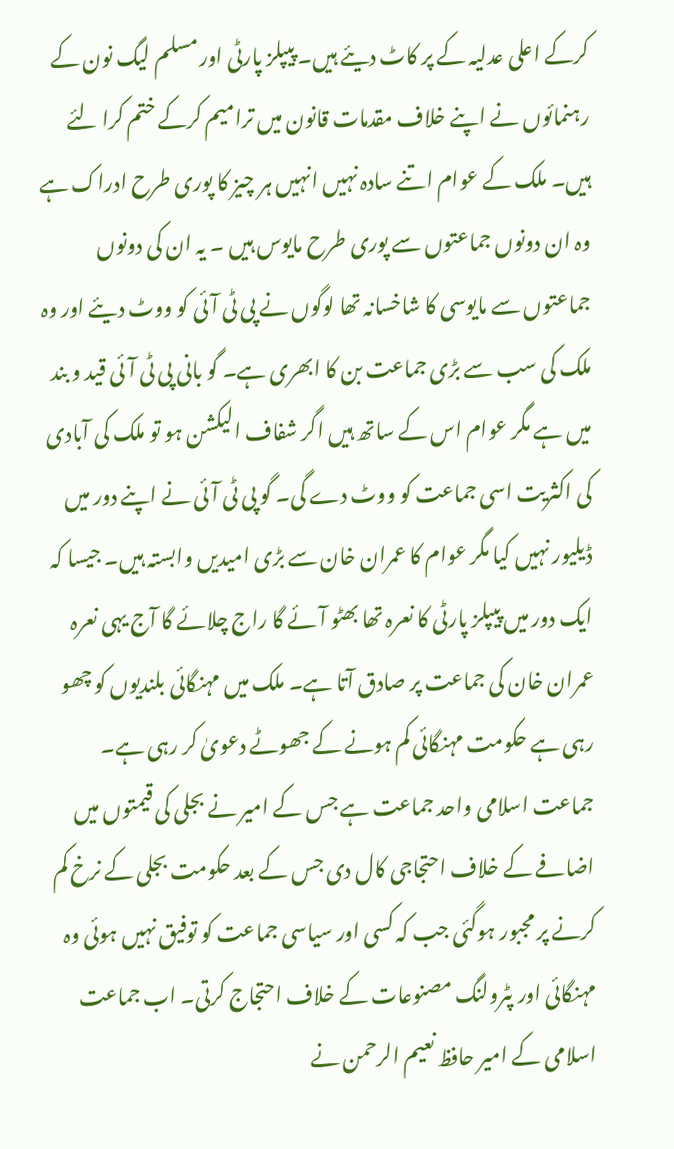کرکے اعلی عدلیہ کے پر کاٹ دیئے ہیں۔ پیپلز پارٹی اور مسلم لیگ نون کے رہنمائوں نے اپنے خلاف مقدمات قانون میں ترامیم کرکے ختم کرا لئے ہیں۔ ملک کے عوام اتنے سادہ نہیں انہیں ہر چیز کا پوری طرح ادراک ہے وہ ان دونوں جماعتوں سے پوری طرح مایوس ہیں ۔ یہ ان کی دونوں جماعتوں سے مایوسی کا شاخسانہ تھا لوگوں نے پی ٹی آئی کو ووٹ دیئے اور وہ ملک کی سب سے بڑی جماعت بن کا ابھری ہے۔ گو بانی پی ٹی آئی قید و بند میں ہے مگر عوام اس کے ساتھ ہیں اگر شفاف الیکشن ہو تو ملک کی آبادی کی اکثریت اسی جماعت کو ووٹ دے گی۔ گو پی ٹی آئی نے اپنے دور میں ڈیلیور نہیں کیا مگر عوام کا عمران خان سے بڑی امیدیں وابستہ ہیں۔ جیسا کہ ایک دور میں پیپلز پارٹی کا نعرہ تھا بھٹو آئے گا راج چلائے گا آج یہی نعرہ عمران خان کی جماعت پر صادق آتا ہے۔ ملک میں مہنگائی بلندیوں کو چھو رہی ہے حکومت مہنگائی کم ہونے کے جھوٹے دعویٰ کر رہی ہے۔ جماعت اسلامی واحد جماعت ہے جس کے امیر نے بجلی کی قیمتوں میں اضافے کے خلاف احتجاجی کال دی جس کے بعد حکومت بجلی کے نرخ کم کرنے پر مجبور ہوگئی جب کہ کسی اور سیاسی جماعت کو توفیق نہیں ہوئی وہ مہنگائی اور پٹرولنگ مصنوعات کے خلاف احتجاج کرتی۔ اب جماعت اسلامی کے امیر حافظ نعیم الرحمن نے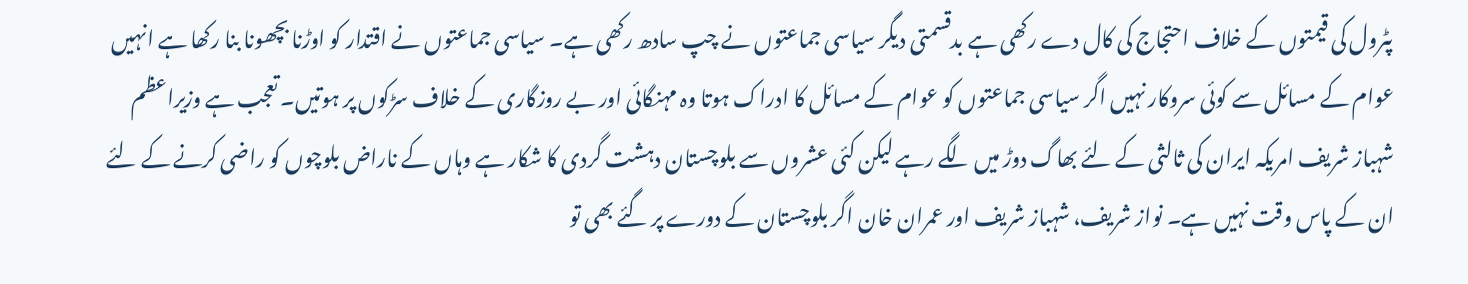پٹرول کی قیمتوں کے خلاف احتجاج کی کال دے رکھی ہے بدقسمتی دیگر سیاسی جماعتوں نے چپ سادھ رکھی ہے۔ سیاسی جماعتوں نے اقتدار کو اوڑنا بچھونا بنا رکھا ہے انہیں عوام کے مسائل سے کوئی سروکار نہیں اگر سیاسی جماعتوں کو عوام کے مسائل کا ادراک ہوتا وہ مہنگائی اور بے روزگاری کے خلاف سڑکوں پر ہوتیں۔ تعجب ہے وزیراعظم شہباز شریف امریکہ ایران کی ثالثی کے لئے بھاگ دوڑ میں لگے رہے لیکن کئی عشروں سے بلوچستان دہشت گردی کا شکار ہے وہاں کے ناراض بلوچوں کو راضی کرنے کے لئے ان کے پاس وقت نہیں ہے۔ نواز شریف، شہباز شریف اور عمران خان اگر بلوچستان کے دورے پر گئے بھی تو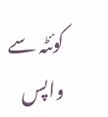کوئٹہ سے واپس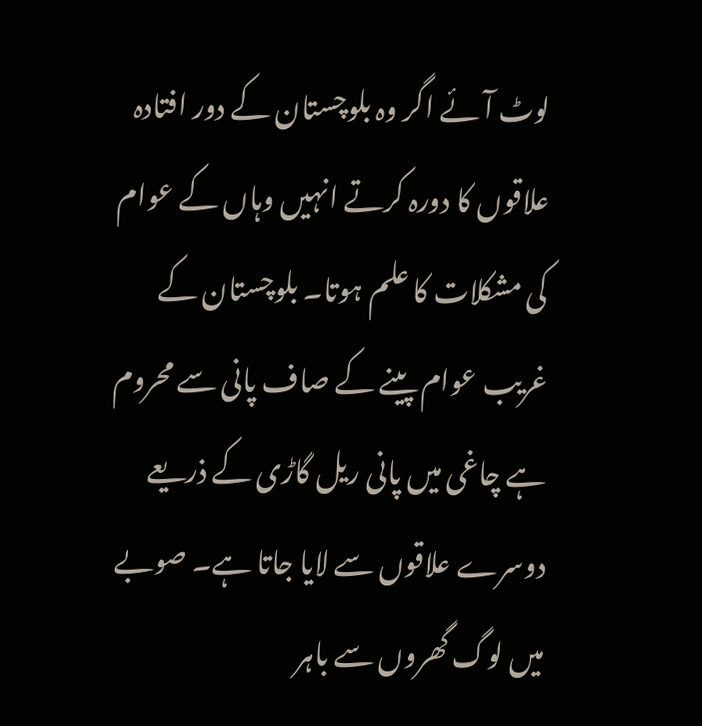لوٹ آئے اگر وہ بلوچستان کے دور افتادہ علاقوں کا دورہ کرتے انہیں وہاں کے عوام کی مشکلات کا علم ہوتا۔ بلوچستان کے غریب عوام پینے کے صاف پانی سے محروم ہے چاغی میں پانی ریل گاڑی کے ذریعے دوسرے علاقوں سے لایا جاتا ہے۔ صوبے میں لوگ گھروں سے باہر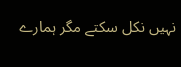نہیں نکل سکتے مگر ہمارے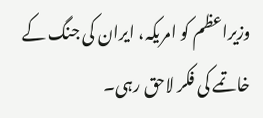وزیراعظم کو امریکہ، ایران کی جنگ کے خاتمے کی فکر لاحق رہی۔